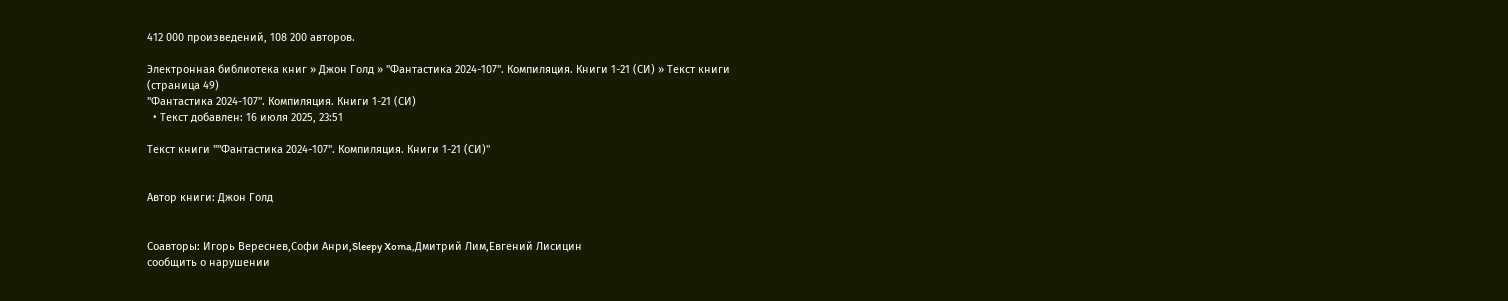412 000 произведений, 108 200 авторов.

Электронная библиотека книг » Джон Голд » "Фантастика 2024-107". Компиляция. Книги 1-21 (СИ) » Текст книги (страница 49)
"Фантастика 2024-107". Компиляция. Книги 1-21 (СИ)
  • Текст добавлен: 16 июля 2025, 23:51

Текст книги ""Фантастика 2024-107". Компиляция. Книги 1-21 (СИ)"


Автор книги: Джон Голд


Соавторы: Игорь Вереснев,Софи Анри,Sleepy Xoma,Дмитрий Лим,Евгений Лисицин
сообщить о нарушении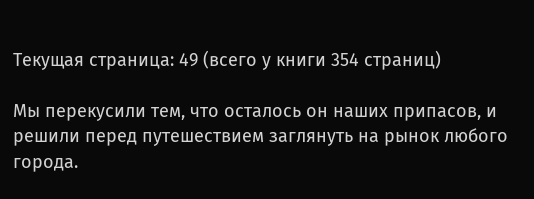Текущая страница: 49 (всего у книги 354 страниц)

Мы перекусили тем, что осталось он наших припасов, и решили перед путешествием заглянуть на рынок любого города.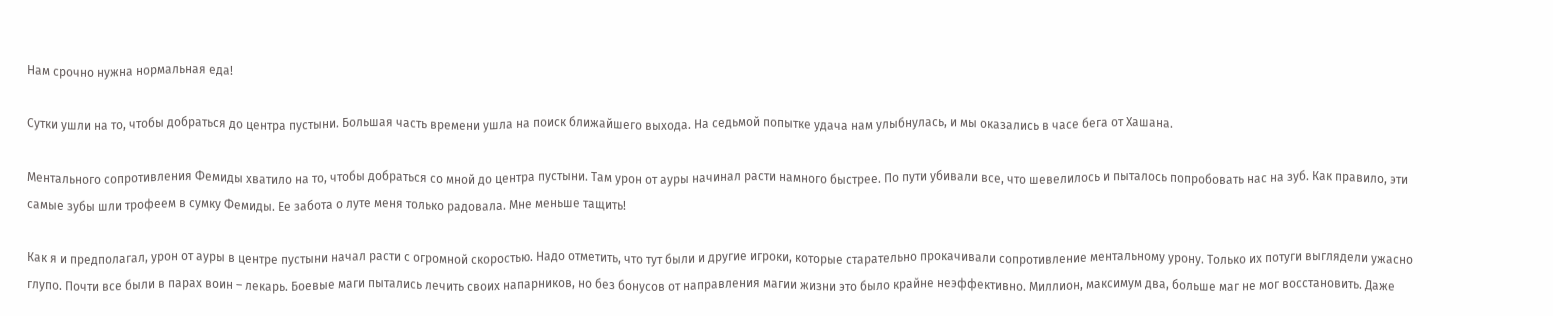Нам срочно нужна нормальная еда!

Сутки ушли на то, чтобы добраться до центра пустыни. Большая часть времени ушла на поиск ближайшего выхода. На седьмой попытке удача нам улыбнулась, и мы оказались в часе бега от Хашана.

Ментального сопротивления Фемиды хватило на то, чтобы добраться со мной до центра пустыни. Там урон от ауры начинал расти намного быстрее. По пути убивали все, что шевелилось и пыталось попробовать нас на зуб. Как правило, эти самые зубы шли трофеем в сумку Фемиды. Ее забота о луте меня только радовала. Мне меньше тащить!

Как я и предполагал, урон от ауры в центре пустыни начал расти с огромной скоростью. Надо отметить, что тут были и другие игроки, которые старательно прокачивали сопротивление ментальному урону. Только их потуги выглядели ужасно глупо. Почти все были в парах воин – лекарь. Боевые маги пытались лечить своих напарников, но без бонусов от направления магии жизни это было крайне неэффективно. Миллион, максимум два, больше маг не мог восстановить. Даже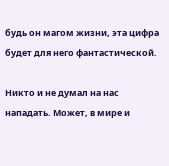будь он магом жизни, эта цифра будет для него фантастической.

Никто и не думал на нас нападать. Может, в мире и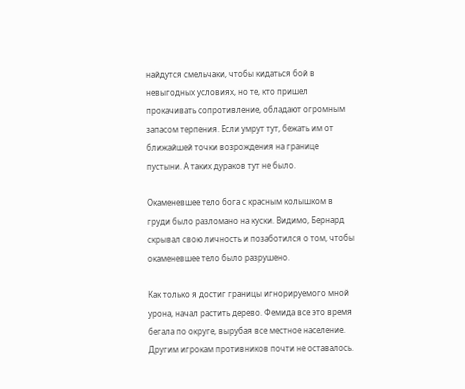найдутся смельчаки, чтобы кидаться бой в невыгодных условиях, но те, кто пришел прокачивать сопротивление, обладают огромным запасом терпения. Если умрут тут, бежать им от ближайшей точки возрождения на границе пустыни. А таких дураков тут не было.

Окаменевшее тело бога с красным колышком в груди было разломано на куски. Видимо, Бернард скрывал свою личность и позаботился о том, чтобы окаменевшее тело было разрушено.

Как только я достиг границы игнорируемого мной урона, начал растить дерево. Фемида все это время бегала по округе, вырубая все местное население. Другим игрокам противников почти не оставалось.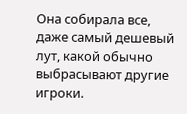Она собирала все, даже самый дешевый лут, какой обычно выбрасывают другие игроки.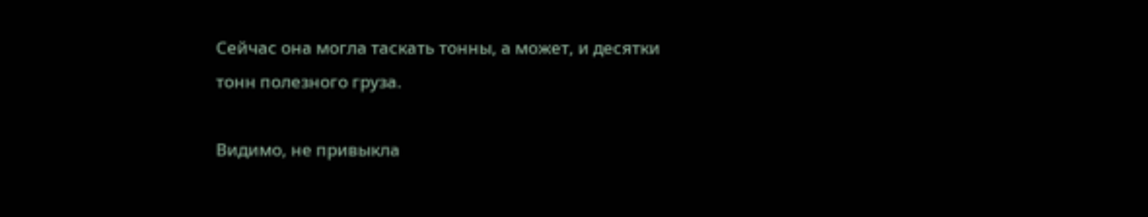Сейчас она могла таскать тонны, а может, и десятки тонн полезного груза.

Видимо, не привыкла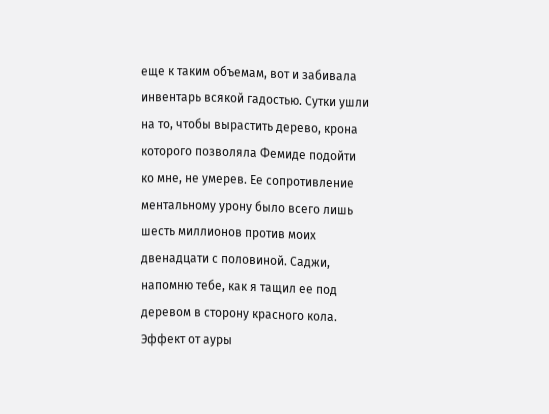еще к таким объемам, вот и забивала инвентарь всякой гадостью. Сутки ушли на то, чтобы вырастить дерево, крона которого позволяла Фемиде подойти ко мне, не умерев. Ее сопротивление ментальному урону было всего лишь шесть миллионов против моих двенадцати с половиной. Саджи, напомню тебе, как я тащил ее под деревом в сторону красного кола. Эффект от ауры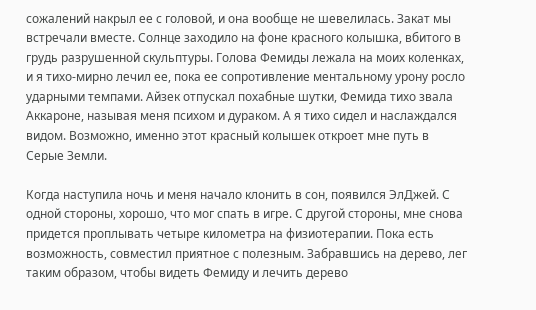сожалений накрыл ее с головой, и она вообще не шевелилась. Закат мы встречали вместе. Солнце заходило на фоне красного колышка, вбитого в грудь разрушенной скульптуры. Голова Фемиды лежала на моих коленках, и я тихо-мирно лечил ее, пока ее сопротивление ментальному урону росло ударными темпами. Айзек отпускал похабные шутки, Фемида тихо звала Аккароне, называя меня психом и дураком. А я тихо сидел и наслаждался видом. Возможно, именно этот красный колышек откроет мне путь в Серые Земли.

Когда наступила ночь и меня начало клонить в сон, появился ЭлДжей. С одной стороны, хорошо, что мог спать в игре. С другой стороны, мне снова придется проплывать четыре километра на физиотерапии. Пока есть возможность, совместил приятное с полезным. Забравшись на дерево, лег таким образом, чтобы видеть Фемиду и лечить дерево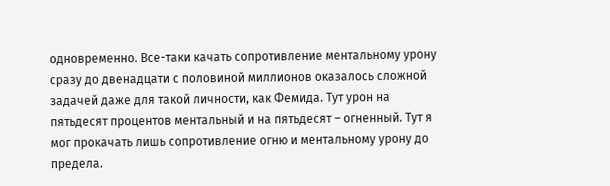одновременно. Все-таки качать сопротивление ментальному урону сразу до двенадцати с половиной миллионов оказалось сложной задачей даже для такой личности, как Фемида. Тут урон на пятьдесят процентов ментальный и на пятьдесят – огненный. Тут я мог прокачать лишь сопротивление огню и ментальному урону до предела.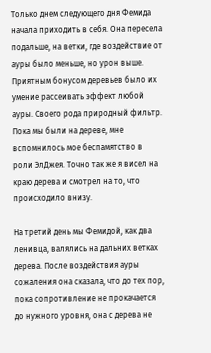Только днем следующего дня Фемида начала приходить в себя. Она пересела подальше, на ветки, где воздействие от ауры было меньше, но урон выше. Приятным бонусом деревьев было их умение рассеивать эффект любой ауры. Своего рода природный фильтр. Пока мы были на дереве, мне вспомнилось мое беспамятство в роли ЭлДжея. Точно так же я висел на краю дерева и смотрел на то, что происходило внизу.

На третий день мы Фемидой, как два ленивца, валялись на дальних ветках дерева. После воздействия ауры сожаления она сказала, что до тех пор, пока сопротивление не прокачается до нужного уровня, она с дерева не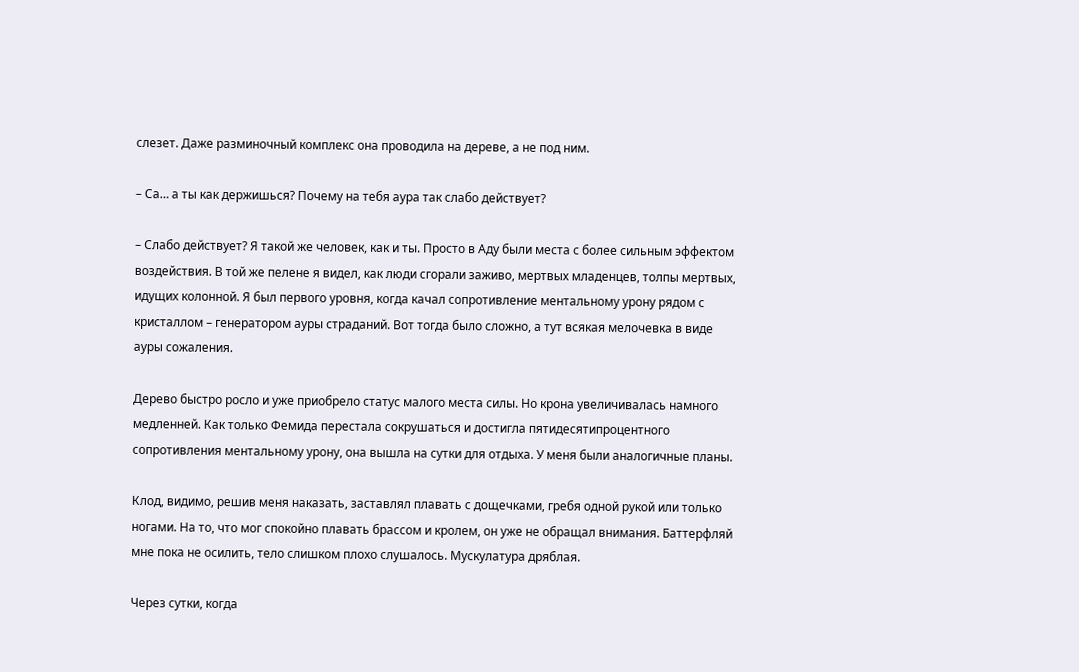слезет. Даже разминочный комплекс она проводила на дереве, а не под ним.

– Са… а ты как держишься? Почему на тебя аура так слабо действует?

– Слабо действует? Я такой же человек, как и ты. Просто в Аду были места с более сильным эффектом воздействия. В той же пелене я видел, как люди сгорали заживо, мертвых младенцев, толпы мертвых, идущих колонной. Я был первого уровня, когда качал сопротивление ментальному урону рядом с кристаллом – генератором ауры страданий. Вот тогда было сложно, а тут всякая мелочевка в виде ауры сожаления.

Дерево быстро росло и уже приобрело статус малого места силы. Но крона увеличивалась намного медленней. Как только Фемида перестала сокрушаться и достигла пятидесятипроцентного сопротивления ментальному урону, она вышла на сутки для отдыха. У меня были аналогичные планы.

Клод, видимо, решив меня наказать, заставлял плавать с дощечками, гребя одной рукой или только ногами. На то, что мог спокойно плавать брассом и кролем, он уже не обращал внимания. Баттерфляй мне пока не осилить, тело слишком плохо слушалось. Мускулатура дряблая.

Через сутки, когда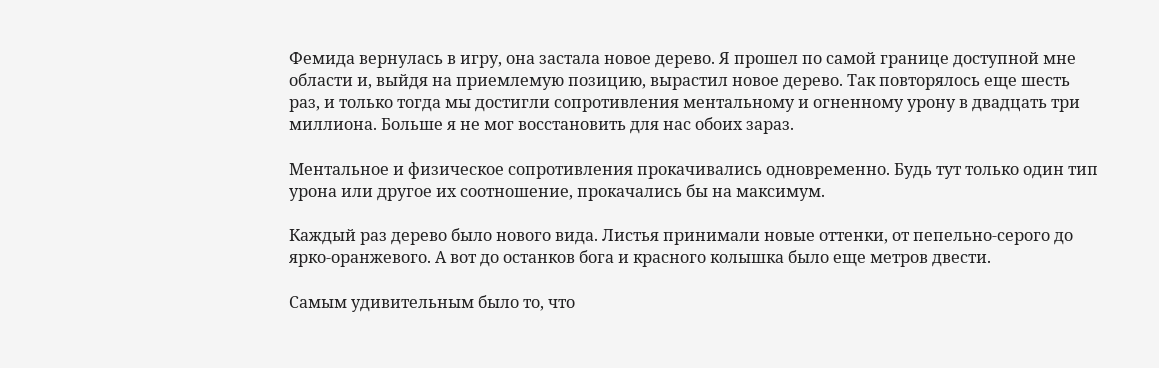Фемида вернулась в игру, она застала новое дерево. Я прошел по самой границе доступной мне области и, выйдя на приемлемую позицию, вырастил новое дерево. Так повторялось еще шесть раз, и только тогда мы достигли сопротивления ментальному и огненному урону в двадцать три миллиона. Больше я не мог восстановить для нас обоих зараз.

Ментальное и физическое сопротивления прокачивались одновременно. Будь тут только один тип урона или другое их соотношение, прокачались бы на максимум.

Каждый раз дерево было нового вида. Листья принимали новые оттенки, от пепельно-серого до ярко-оранжевого. А вот до останков бога и красного колышка было еще метров двести.

Самым удивительным было то, что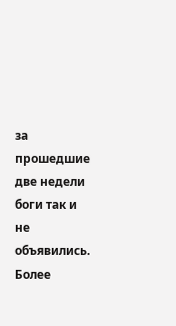за прошедшие две недели боги так и не объявились. Более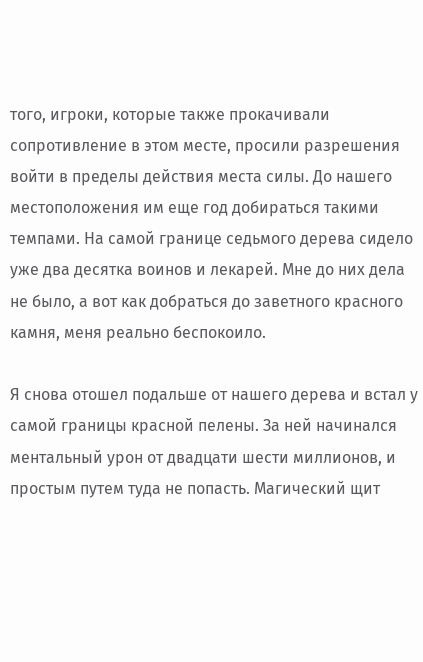того, игроки, которые также прокачивали сопротивление в этом месте, просили разрешения войти в пределы действия места силы. До нашего местоположения им еще год добираться такими темпами. На самой границе седьмого дерева сидело уже два десятка воинов и лекарей. Мне до них дела не было, а вот как добраться до заветного красного камня, меня реально беспокоило.

Я снова отошел подальше от нашего дерева и встал у самой границы красной пелены. За ней начинался ментальный урон от двадцати шести миллионов, и простым путем туда не попасть. Магический щит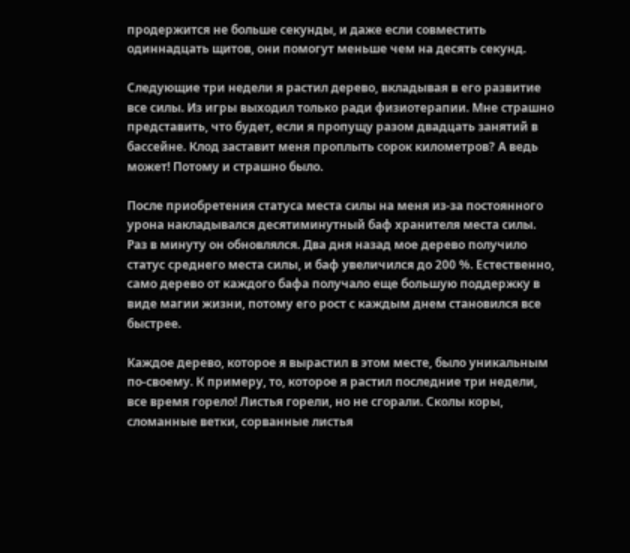продержится не больше секунды, и даже если совместить одиннадцать щитов, они помогут меньше чем на десять секунд.

Следующие три недели я растил дерево, вкладывая в его развитие все силы. Из игры выходил только ради физиотерапии. Мне страшно представить, что будет, если я пропущу разом двадцать занятий в бассейне. Клод заставит меня проплыть сорок километров? А ведь может! Потому и страшно было.

После приобретения статуса места силы на меня из-за постоянного урона накладывался десятиминутный баф хранителя места силы. Раз в минуту он обновлялся. Два дня назад мое дерево получило статус среднего места силы, и баф увеличился до 200 %. Естественно, само дерево от каждого бафа получало еще большую поддержку в виде магии жизни, потому его рост с каждым днем становился все быстрее.

Каждое дерево, которое я вырастил в этом месте, было уникальным по-своему. К примеру, то, которое я растил последние три недели, все время горело! Листья горели, но не сгорали. Сколы коры, сломанные ветки, сорванные листья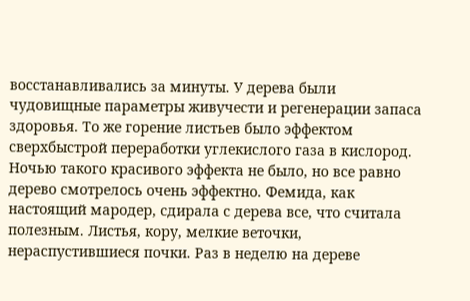восстанавливались за минуты. У дерева были чудовищные параметры живучести и регенерации запаса здоровья. То же горение листьев было эффектом сверхбыстрой переработки углекислого газа в кислород. Ночью такого красивого эффекта не было, но все равно дерево смотрелось очень эффектно. Фемида, как настоящий мародер, сдирала с дерева все, что считала полезным. Листья, кору, мелкие веточки, нераспустившиеся почки. Раз в неделю на дереве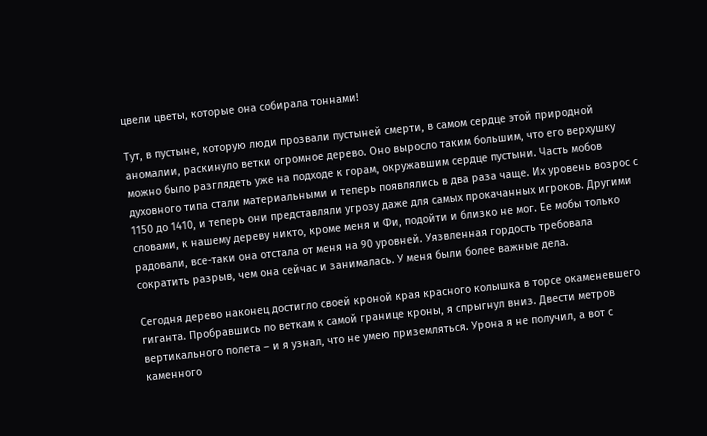цвели цветы, которые она собирала тоннами!

Тут, в пустыне, которую люди прозвали пустыней смерти, в самом сердце этой природной аномалии, раскинуло ветки огромное дерево. Оно выросло таким большим, что его верхушку можно было разглядеть уже на подходе к горам, окружавшим сердце пустыни. Часть мобов духовного типа стали материальными и теперь появлялись в два раза чаще. Их уровень возрос с 1150 до 1410, и теперь они представляли угрозу даже для самых прокачанных игроков. Другими словами, к нашему дереву никто, кроме меня и Фи, подойти и близко не мог. Ее мобы только радовали, все-таки она отстала от меня на 90 уровней. Уязвленная гордость требовала сократить разрыв, чем она сейчас и занималась. У меня были более важные дела.

Сегодня дерево наконец достигло своей кроной края красного колышка в торсе окаменевшего гиганта. Пробравшись по веткам к самой границе кроны, я спрыгнул вниз. Двести метров вертикального полета – и я узнал, что не умею приземляться. Урона я не получил, а вот с каменного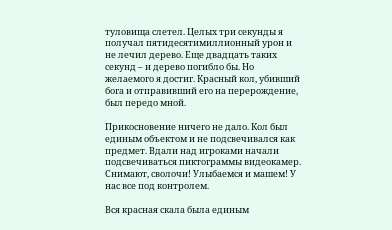туловища слетел. Целых три секунды я получал пятидесятимиллионный урон и не лечил дерево. Еще двадцать таких секунд – и дерево погибло бы. Но желаемого я достиг. Красный кол, убивший бога и отправивший его на перерождение, был передо мной.

Прикосновение ничего не дало. Кол был единым объектом и не подсвечивался как предмет. Вдали над игроками начали подсвечиваться пиктограммы видеокамер. Снимают, сволочи! Улыбаемся и машем! У нас все под контролем.

Вся красная скала была единым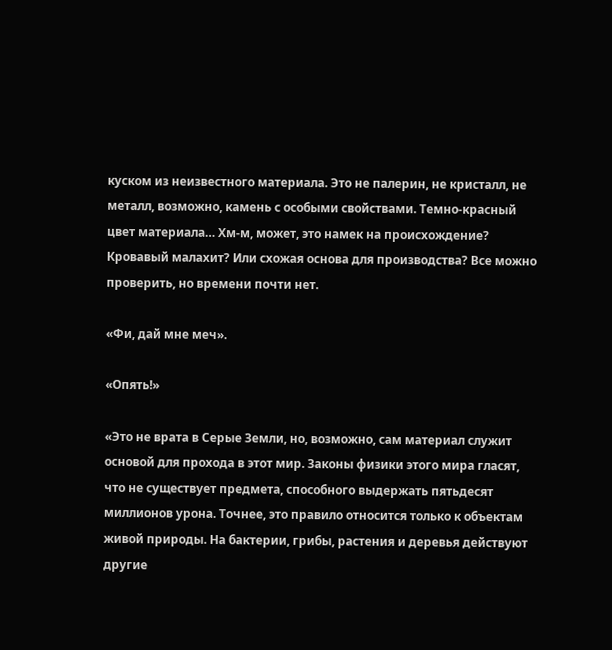куском из неизвестного материала. Это не палерин, не кристалл, не металл, возможно, камень с особыми свойствами. Темно-красный цвет материала… Хм-м, может, это намек на происхождение? Кровавый малахит? Или схожая основа для производства? Все можно проверить, но времени почти нет.

«Фи, дай мне меч».

«Опять!»

«Это не врата в Серые Земли, но, возможно, сам материал служит основой для прохода в этот мир. Законы физики этого мира гласят, что не существует предмета, способного выдержать пятьдесят миллионов урона. Точнее, это правило относится только к объектам живой природы. На бактерии, грибы, растения и деревья действуют другие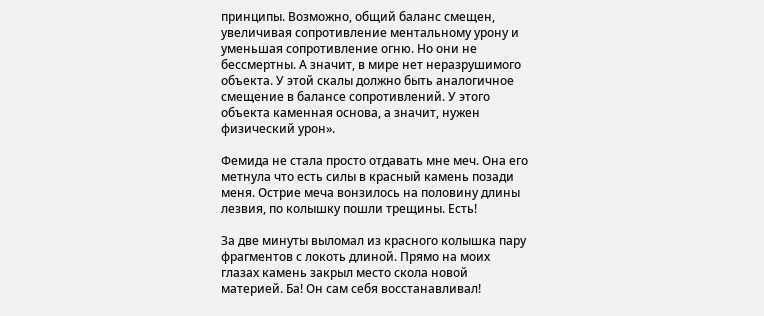принципы. Возможно, общий баланс смещен, увеличивая сопротивление ментальному урону и уменьшая сопротивление огню. Но они не бессмертны. А значит, в мире нет неразрушимого объекта. У этой скалы должно быть аналогичное смещение в балансе сопротивлений. У этого объекта каменная основа, а значит, нужен физический урон».

Фемида не стала просто отдавать мне меч. Она его метнула что есть силы в красный камень позади меня. Острие меча вонзилось на половину длины лезвия, по колышку пошли трещины. Есть!

За две минуты выломал из красного колышка пару фрагментов с локоть длиной. Прямо на моих глазах камень закрыл место скола новой материей. Ба! Он сам себя восстанавливал!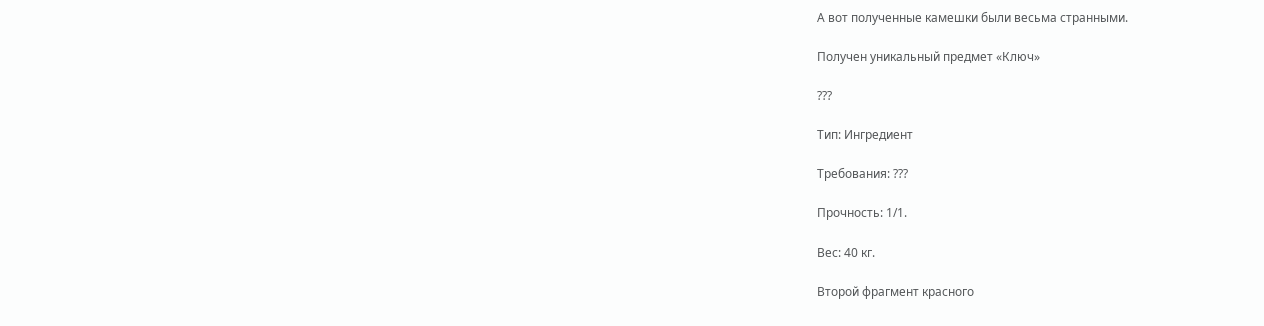А вот полученные камешки были весьма странными.

Получен уникальный предмет «Ключ»

???

Тип: Ингредиент

Требования: ???

Прочность: 1/1.

Вес: 40 кг.

Второй фрагмент красного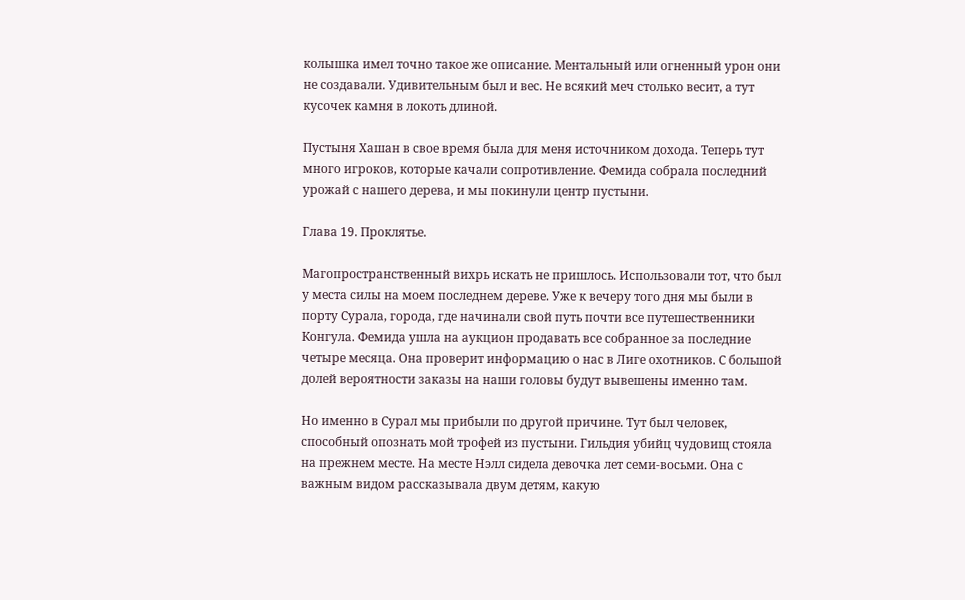колышка имел точно такое же описание. Ментальный или огненный урон они не создавали. Удивительным был и вес. Не всякий меч столько весит, а тут кусочек камня в локоть длиной.

Пустыня Хашан в свое время была для меня источником дохода. Теперь тут много игроков, которые качали сопротивление. Фемида собрала последний урожай с нашего дерева, и мы покинули центр пустыни.

Глава 19. Проклятье.

Магопространственный вихрь искать не пришлось. Использовали тот, что был у места силы на моем последнем дереве. Уже к вечеру того дня мы были в порту Сурала, города, где начинали свой путь почти все путешественники Конгула. Фемида ушла на аукцион продавать все собранное за последние четыре месяца. Она проверит информацию о нас в Лиге охотников. С большой долей вероятности заказы на наши головы будут вывешены именно там.

Но именно в Сурал мы прибыли по другой причине. Тут был человек, способный опознать мой трофей из пустыни. Гильдия убийц чудовищ стояла на прежнем месте. На месте Нэлл сидела девочка лет семи-восьми. Она с важным видом рассказывала двум детям, какую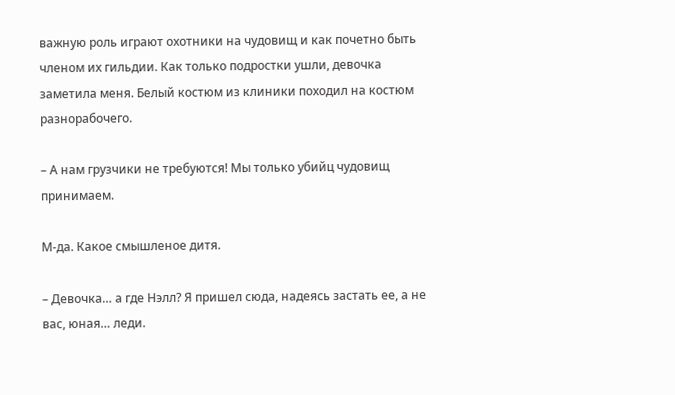важную роль играют охотники на чудовищ и как почетно быть членом их гильдии. Как только подростки ушли, девочка заметила меня. Белый костюм из клиники походил на костюм разнорабочего.

– А нам грузчики не требуются! Мы только убийц чудовищ принимаем.

М-да. Какое смышленое дитя.

– Девочка… а где Нэлл? Я пришел сюда, надеясь застать ее, а не вас, юная… леди.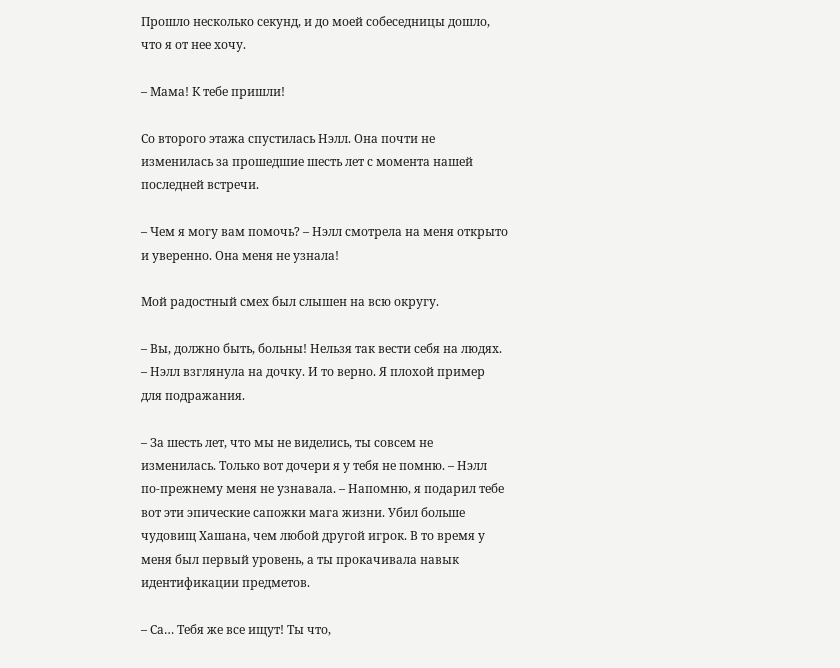Прошло несколько секунд, и до моей собеседницы дошло, что я от нее хочу.

– Мама! К тебе пришли!

Со второго этажа спустилась Нэлл. Она почти не изменилась за прошедшие шесть лет с момента нашей последней встречи.

– Чем я могу вам помочь? – Нэлл смотрела на меня открыто и уверенно. Она меня не узнала!

Мой радостный смех был слышен на всю округу.

– Вы, должно быть, больны! Нельзя так вести себя на людях. – Нэлл взглянула на дочку. И то верно. Я плохой пример для подражания.

– За шесть лет, что мы не виделись, ты совсем не изменилась. Только вот дочери я у тебя не помню. – Нэлл по-прежнему меня не узнавала. – Напомню, я подарил тебе вот эти эпические сапожки мага жизни. Убил больше чудовищ Хашана, чем любой другой игрок. В то время у меня был первый уровень, а ты прокачивала навык идентификации предметов.

– Са… Тебя же все ищут! Ты что,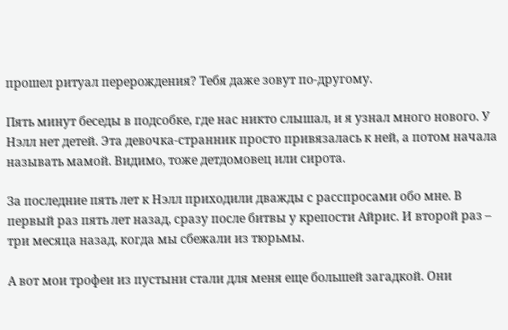прошел ритуал перерождения? Тебя даже зовут по-другому.

Пять минут беседы в подсобке, где нас никто слышал, и я узнал много нового. У Нэлл нет детей. Эта девочка-странник просто привязалась к ней, а потом начала называть мамой. Видимо, тоже детдомовец или сирота.

За последние пять лет к Нэлл приходили дважды с расспросами обо мне. В первый раз пять лет назад, сразу после битвы у крепости Айрис. И второй раз – три месяца назад, когда мы сбежали из тюрьмы.

А вот мои трофеи из пустыни стали для меня еще большей загадкой. Они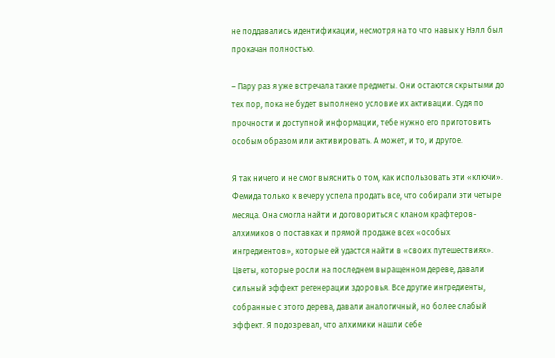не поддавались идентификации, несмотря на то что навык у Нэлл был прокачан полностью.

– Пару раз я уже встречала такие предметы. Они остаются скрытыми до тех пор, пока не будет выполнено условие их активации. Судя по прочности и доступной информации, тебе нужно его приготовить особым образом или активировать. А может, и то, и другое.

Я так ничего и не смог выяснить о том, как использовать эти «ключи». Фемида только к вечеру успела продать все, что собирали эти четыре месяца. Она смогла найти и договориться с кланом крафтеров-алхимиков о поставках и прямой продаже всех «особых ингредиентов», которые ей удастся найти в «своих путешествиях». Цветы, которые росли на последнем выращенном дереве, давали сильный эффект регенерации здоровья. Все другие ингредиенты, собранные с этого дерева, давали аналогичный, но более слабый эффект. Я подозревал, что алхимики нашли себе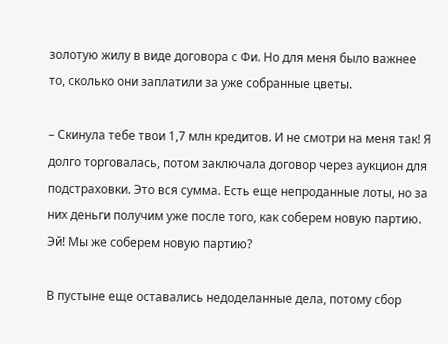золотую жилу в виде договора с Фи. Но для меня было важнее то, сколько они заплатили за уже собранные цветы.

– Скинула тебе твои 1,7 млн кредитов. И не смотри на меня так! Я долго торговалась, потом заключала договор через аукцион для подстраховки. Это вся сумма. Есть еще непроданные лоты, но за них деньги получим уже после того, как соберем новую партию. Эй! Мы же соберем новую партию?

В пустыне еще оставались недоделанные дела, потому сбор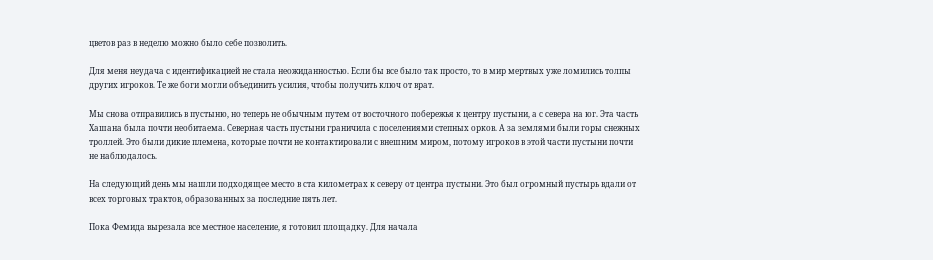цветов раз в неделю можно было себе позволить.

Для меня неудача с идентификацией не стала неожиданностью. Если бы все было так просто, то в мир мертвых уже ломились толпы других игроков. Те же боги могли объединить усилия, чтобы получить ключ от врат.

Мы снова отправились в пустыню, но теперь не обычным путем от восточного побережья к центру пустыни, а с севера на юг. Эта часть Хашана была почти необитаема. Северная часть пустыни граничила с поселениями степных орков. А за землями были горы снежных троллей. Это были дикие племена, которые почти не контактировали с внешним миром, потому игроков в этой части пустыни почти не наблюдалось.

На следующий день мы нашли подходящее место в ста километрах к северу от центра пустыни. Это был огромный пустырь вдали от всех торговых трактов, образованных за последние пять лет.

Пока Фемида вырезала все местное население, я готовил площадку. Для начала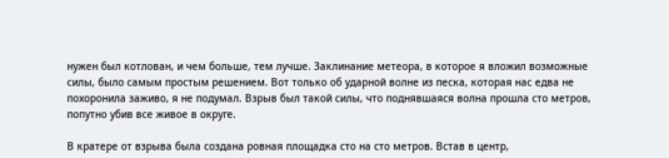нужен был котлован, и чем больше, тем лучше. Заклинание метеора, в которое я вложил возможные силы, было самым простым решением. Вот только об ударной волне из песка, которая нас едва не похоронила заживо, я не подумал. Взрыв был такой силы, что поднявшаяся волна прошла сто метров, попутно убив все живое в округе.

В кратере от взрыва была создана ровная площадка сто на сто метров. Встав в центр,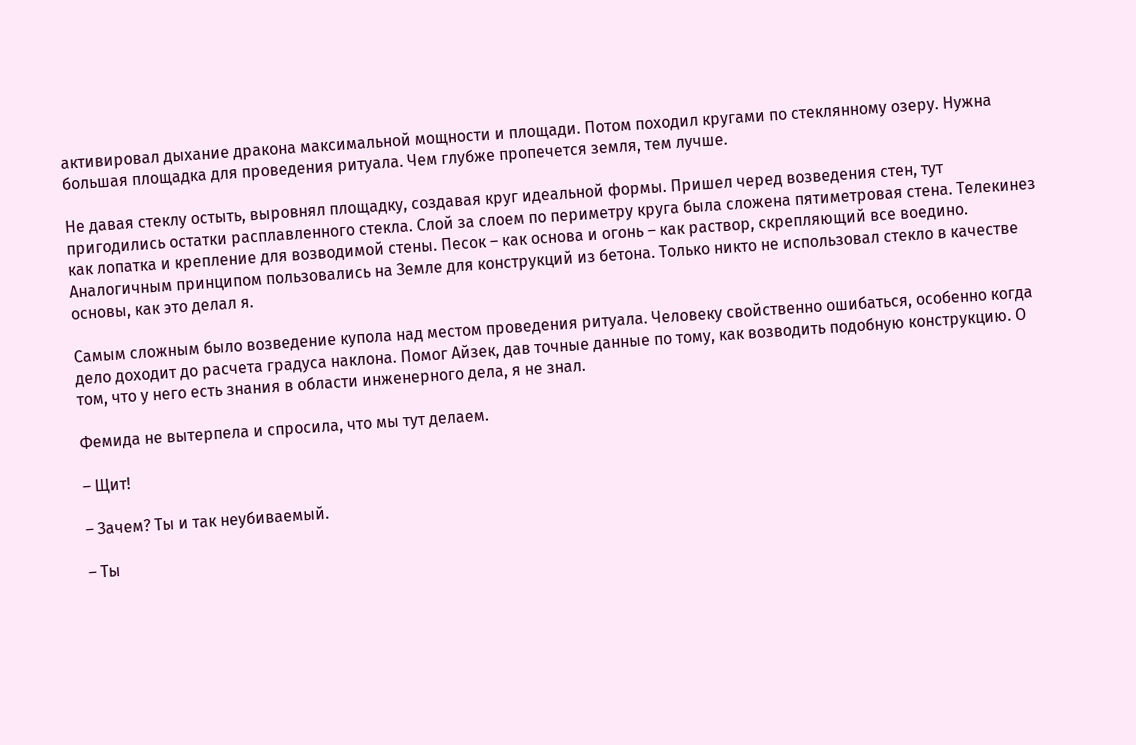активировал дыхание дракона максимальной мощности и площади. Потом походил кругами по стеклянному озеру. Нужна большая площадка для проведения ритуала. Чем глубже пропечется земля, тем лучше.

Не давая стеклу остыть, выровнял площадку, создавая круг идеальной формы. Пришел черед возведения стен, тут пригодились остатки расплавленного стекла. Слой за слоем по периметру круга была сложена пятиметровая стена. Телекинез как лопатка и крепление для возводимой стены. Песок – как основа и огонь – как раствор, скрепляющий все воедино. Аналогичным принципом пользовались на Земле для конструкций из бетона. Только никто не использовал стекло в качестве основы, как это делал я.

Самым сложным было возведение купола над местом проведения ритуала. Человеку свойственно ошибаться, особенно когда дело доходит до расчета градуса наклона. Помог Айзек, дав точные данные по тому, как возводить подобную конструкцию. О том, что у него есть знания в области инженерного дела, я не знал.

Фемида не вытерпела и спросила, что мы тут делаем.

– Щит!

– Зачем? Ты и так неубиваемый.

– Ты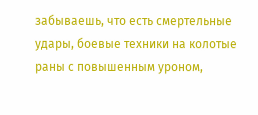забываешь, что есть смертельные удары, боевые техники на колотые раны с повышенным уроном,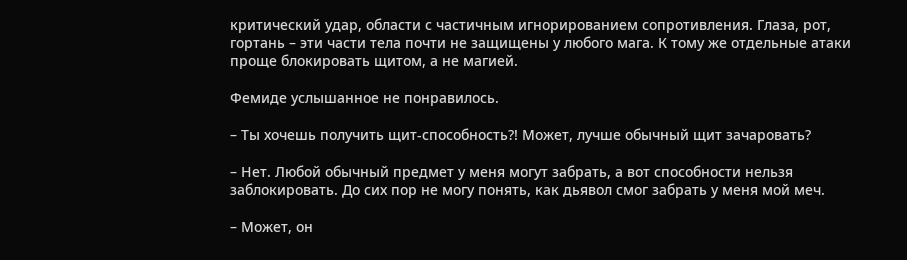критический удар, области с частичным игнорированием сопротивления. Глаза, рот, гортань – эти части тела почти не защищены у любого мага. К тому же отдельные атаки проще блокировать щитом, а не магией.

Фемиде услышанное не понравилось.

– Ты хочешь получить щит-способность?! Может, лучше обычный щит зачаровать?

– Нет. Любой обычный предмет у меня могут забрать, а вот способности нельзя заблокировать. До сих пор не могу понять, как дьявол смог забрать у меня мой меч.

– Может, он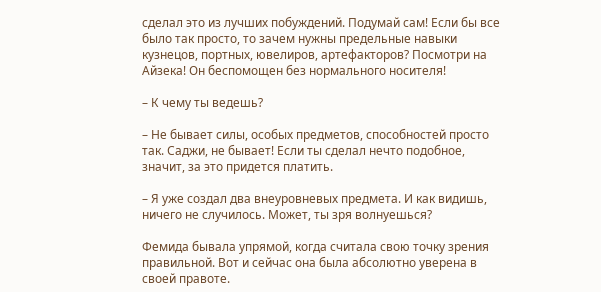сделал это из лучших побуждений. Подумай сам! Если бы все было так просто, то зачем нужны предельные навыки кузнецов, портных, ювелиров, артефакторов? Посмотри на Айзека! Он беспомощен без нормального носителя!

– К чему ты ведешь?

– Не бывает силы, особых предметов, способностей просто так. Саджи, не бывает! Если ты сделал нечто подобное, значит, за это придется платить.

– Я уже создал два внеуровневых предмета. И как видишь, ничего не случилось. Может, ты зря волнуешься?

Фемида бывала упрямой, когда считала свою точку зрения правильной. Вот и сейчас она была абсолютно уверена в своей правоте.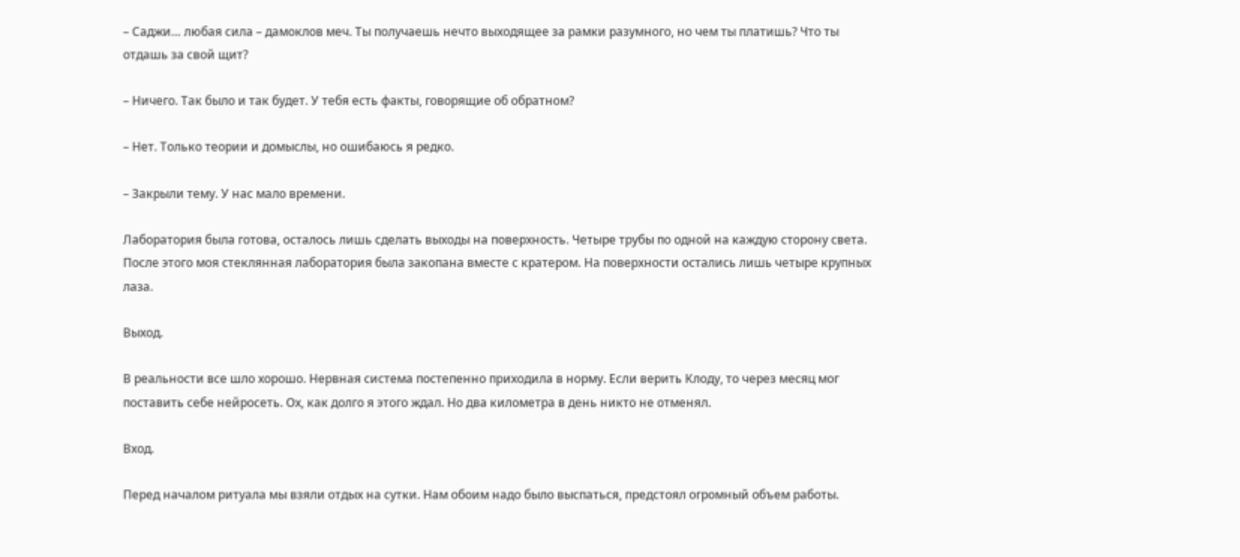– Саджи… любая сила – дамоклов меч. Ты получаешь нечто выходящее за рамки разумного, но чем ты платишь? Что ты отдашь за свой щит?

– Ничего. Так было и так будет. У тебя есть факты, говорящие об обратном?

– Нет. Только теории и домыслы, но ошибаюсь я редко.

– Закрыли тему. У нас мало времени.

Лаборатория была готова, осталось лишь сделать выходы на поверхность. Четыре трубы по одной на каждую сторону света. После этого моя стеклянная лаборатория была закопана вместе с кратером. На поверхности остались лишь четыре крупных лаза.

Выход.

В реальности все шло хорошо. Нервная система постепенно приходила в норму. Если верить Клоду, то через месяц мог поставить себе нейросеть. Ох, как долго я этого ждал. Но два километра в день никто не отменял.

Вход.

Перед началом ритуала мы взяли отдых на сутки. Нам обоим надо было выспаться, предстоял огромный объем работы.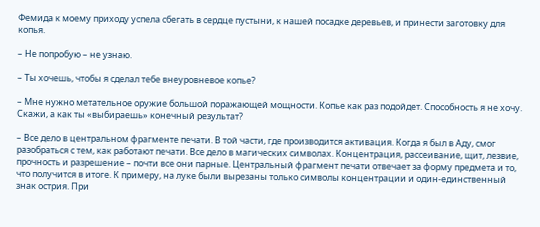Фемида к моему приходу успела сбегать в сердце пустыни, к нашей посадке деревьев, и принести заготовку для копья.

– Не попробую – не узнаю.

– Ты хочешь, чтобы я сделал тебе внеуровневое копье?

– Мне нужно метательное оружие большой поражающей мощности. Копье как раз подойдет. Способность я не хочу. Скажи, а как ты «выбираешь» конечный результат?

– Все дело в центральном фрагменте печати. В той части, где производится активация. Когда я был в Аду, смог разобраться с тем, как работают печати. Все дело в магических символах. Концентрация, рассеивание, щит, лезвие, прочность и разрешение – почти все они парные. Центральный фрагмент печати отвечает за форму предмета и то, что получится в итоге. К примеру, на луке были вырезаны только символы концентрации и один-единственный знак острия. При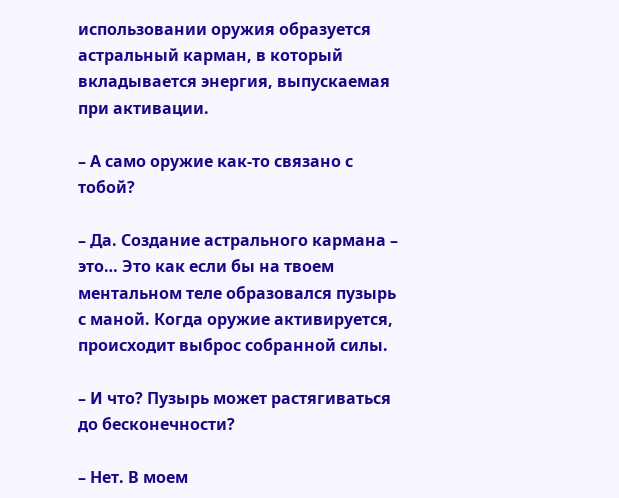использовании оружия образуется астральный карман, в который вкладывается энергия, выпускаемая при активации.

– А само оружие как-то связано с тобой?

– Да. Создание астрального кармана – это… Это как если бы на твоем ментальном теле образовался пузырь с маной. Когда оружие активируется, происходит выброс собранной силы.

– И что? Пузырь может растягиваться до бесконечности?

– Нет. В моем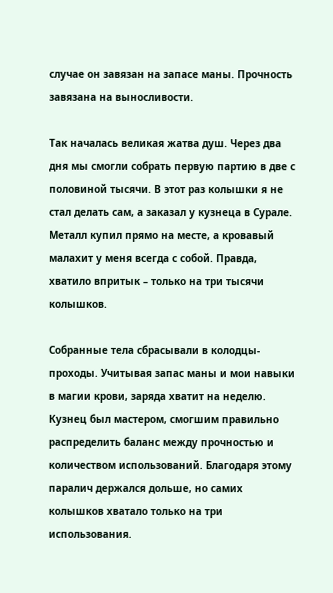случае он завязан на запасе маны. Прочность завязана на выносливости.

Так началась великая жатва душ. Через два дня мы смогли собрать первую партию в две с половиной тысячи. В этот раз колышки я не стал делать сам, а заказал у кузнеца в Сурале. Металл купил прямо на месте, а кровавый малахит у меня всегда с собой. Правда, хватило впритык – только на три тысячи колышков.

Собранные тела сбрасывали в колодцы-проходы. Учитывая запас маны и мои навыки в магии крови, заряда хватит на неделю. Кузнец был мастером, смогшим правильно распределить баланс между прочностью и количеством использований. Благодаря этому паралич держался дольше, но самих колышков хватало только на три использования.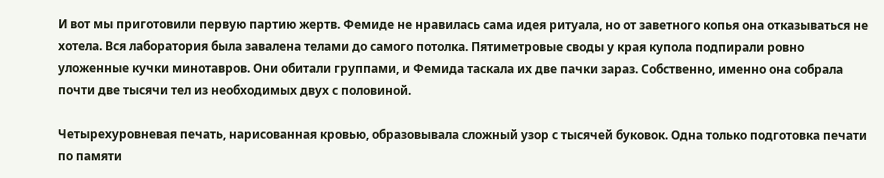И вот мы приготовили первую партию жертв. Фемиде не нравилась сама идея ритуала, но от заветного копья она отказываться не хотела. Вся лаборатория была завалена телами до самого потолка. Пятиметровые своды у края купола подпирали ровно уложенные кучки минотавров. Они обитали группами, и Фемида таскала их две пачки зараз. Собственно, именно она собрала почти две тысячи тел из необходимых двух с половиной.

Четырехуровневая печать, нарисованная кровью, образовывала сложный узор с тысячей буковок. Одна только подготовка печати по памяти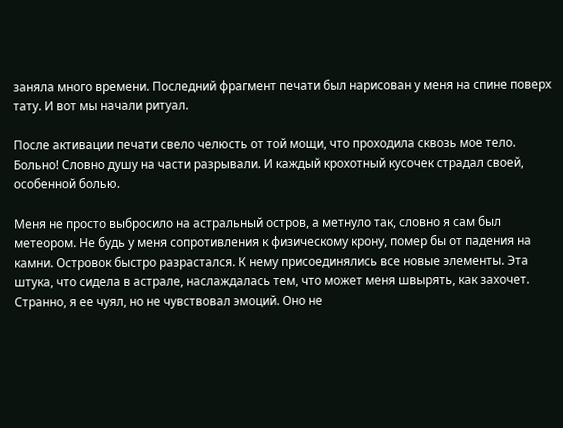заняла много времени. Последний фрагмент печати был нарисован у меня на спине поверх тату. И вот мы начали ритуал.

После активации печати свело челюсть от той мощи, что проходила сквозь мое тело. Больно! Словно душу на части разрывали. И каждый крохотный кусочек страдал своей, особенной болью.

Меня не просто выбросило на астральный остров, а метнуло так, словно я сам был метеором. Не будь у меня сопротивления к физическому крону, помер бы от падения на камни. Островок быстро разрастался. К нему присоединялись все новые элементы. Эта штука, что сидела в астрале, наслаждалась тем, что может меня швырять, как захочет. Странно, я ее чуял, но не чувствовал эмоций. Оно не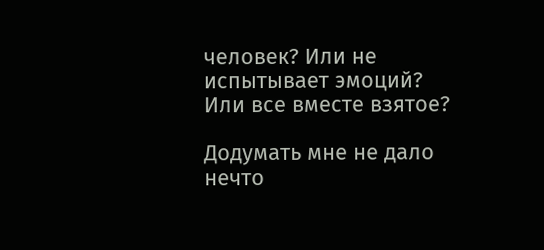человек? Или не испытывает эмоций? Или все вместе взятое?

Додумать мне не дало нечто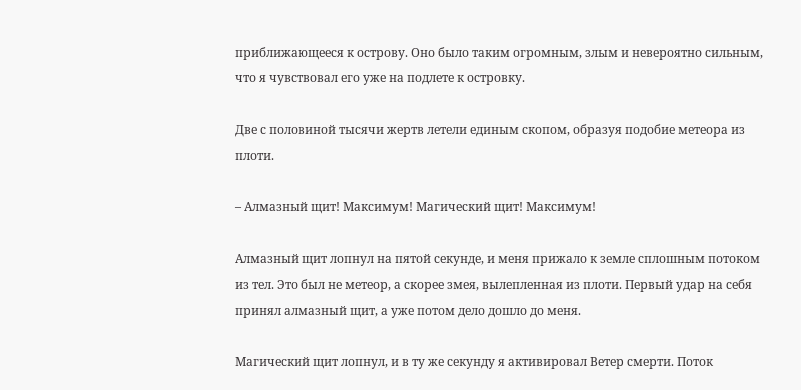приближающееся к острову. Оно было таким огромным, злым и невероятно сильным, что я чувствовал его уже на подлете к островку.

Две с половиной тысячи жертв летели единым скопом, образуя подобие метеора из плоти.

– Алмазный щит! Максимум! Магический щит! Максимум!

Алмазный щит лопнул на пятой секунде, и меня прижало к земле сплошным потоком из тел. Это был не метеор, а скорее змея, вылепленная из плоти. Первый удар на себя принял алмазный щит, а уже потом дело дошло до меня.

Магический щит лопнул, и в ту же секунду я активировал Ветер смерти. Поток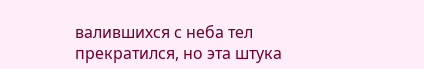валившихся с неба тел прекратился, но эта штука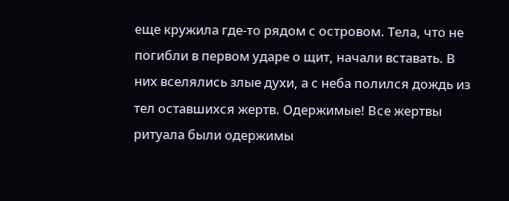еще кружила где-то рядом с островом. Тела, что не погибли в первом ударе о щит, начали вставать. В них вселялись злые духи, а с неба полился дождь из тел оставшихся жертв. Одержимые! Все жертвы ритуала были одержимы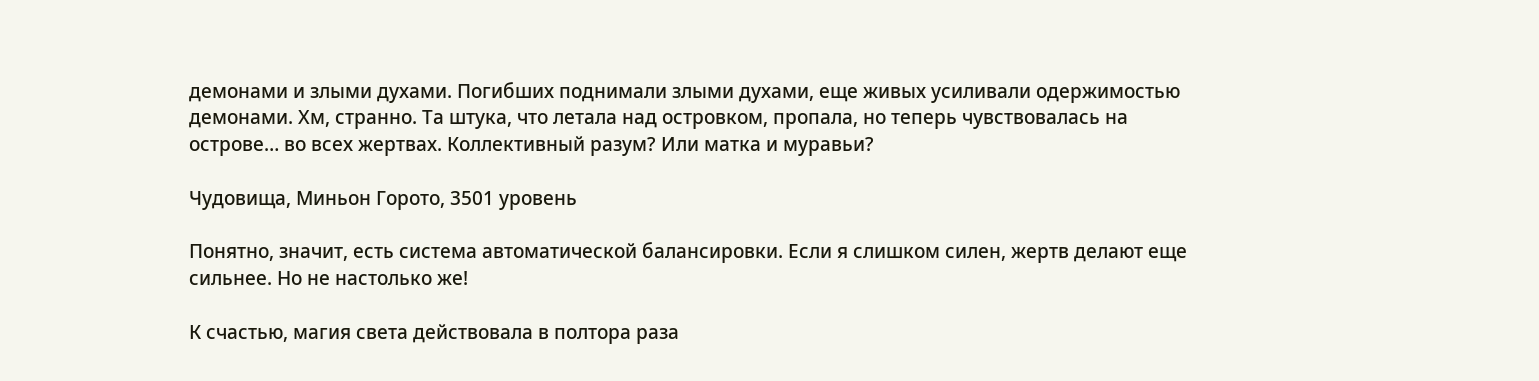демонами и злыми духами. Погибших поднимали злыми духами, еще живых усиливали одержимостью демонами. Хм, странно. Та штука, что летала над островком, пропала, но теперь чувствовалась на острове… во всех жертвах. Коллективный разум? Или матка и муравьи?

Чудовища, Миньон Горото, 3501 уровень

Понятно, значит, есть система автоматической балансировки. Если я слишком силен, жертв делают еще сильнее. Но не настолько же!

К счастью, магия света действовала в полтора раза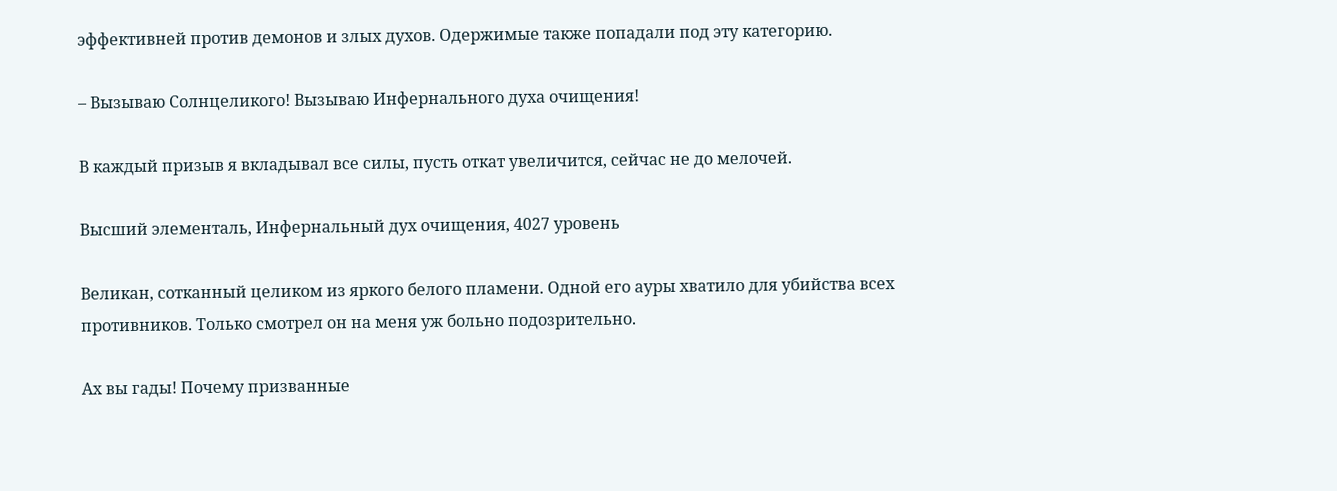эффективней против демонов и злых духов. Одержимые также попадали под эту категорию.

– Вызываю Солнцеликого! Вызываю Инфернального духа очищения!

В каждый призыв я вкладывал все силы, пусть откат увеличится, сейчас не до мелочей.

Высший элементаль, Инфернальный дух очищения, 4027 уровень

Великан, сотканный целиком из яркого белого пламени. Одной его ауры хватило для убийства всех противников. Только смотрел он на меня уж больно подозрительно.

Ах вы гады! Почему призванные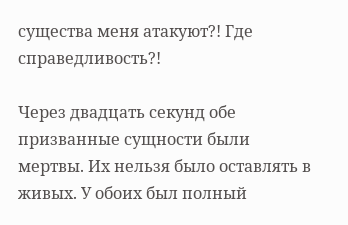существа меня атакуют?! Где справедливость?!

Через двадцать секунд обе призванные сущности были мертвы. Их нельзя было оставлять в живых. У обоих был полный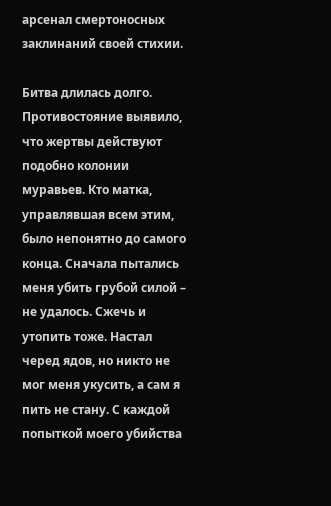арсенал смертоносных заклинаний своей стихии.

Битва длилась долго. Противостояние выявило, что жертвы действуют подобно колонии муравьев. Кто матка, управлявшая всем этим, было непонятно до самого конца. Сначала пытались меня убить грубой силой – не удалось. Сжечь и утопить тоже. Настал черед ядов, но никто не мог меня укусить, а сам я пить не стану. С каждой попыткой моего убийства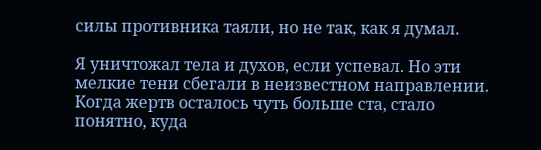силы противника таяли, но не так, как я думал.

Я уничтожал тела и духов, если успевал. Но эти мелкие тени сбегали в неизвестном направлении. Когда жертв осталось чуть больше ста, стало понятно, куда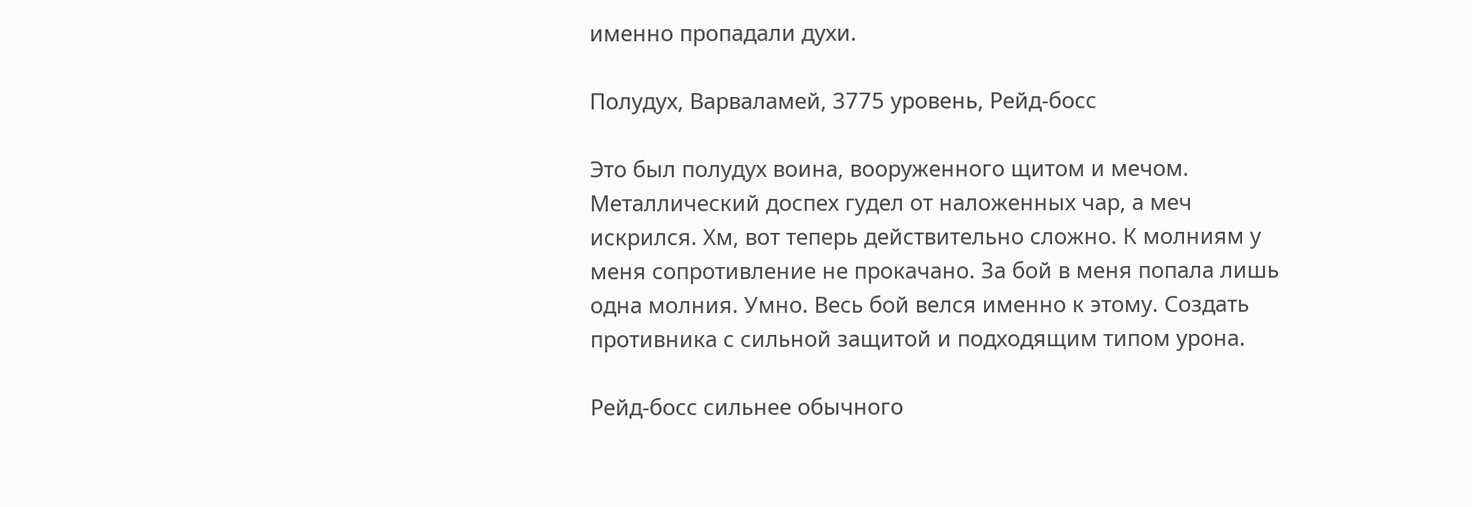именно пропадали духи.

Полудух, Варваламей, 3775 уровень, Рейд-босс

Это был полудух воина, вооруженного щитом и мечом. Металлический доспех гудел от наложенных чар, а меч искрился. Хм, вот теперь действительно сложно. К молниям у меня сопротивление не прокачано. За бой в меня попала лишь одна молния. Умно. Весь бой велся именно к этому. Создать противника с сильной защитой и подходящим типом урона.

Рейд-босс сильнее обычного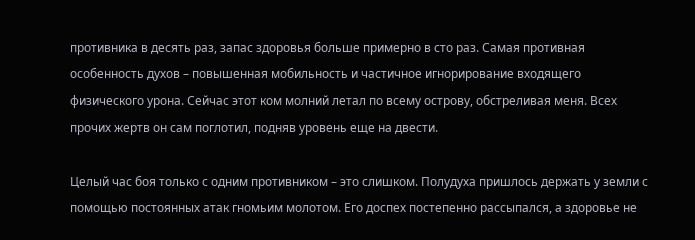противника в десять раз, запас здоровья больше примерно в сто раз. Самая противная особенность духов – повышенная мобильность и частичное игнорирование входящего физического урона. Сейчас этот ком молний летал по всему острову, обстреливая меня. Всех прочих жертв он сам поглотил, подняв уровень еще на двести.

Целый час боя только с одним противником – это слишком. Полудуха пришлось держать у земли с помощью постоянных атак гномьим молотом. Его доспех постепенно рассыпался, а здоровье не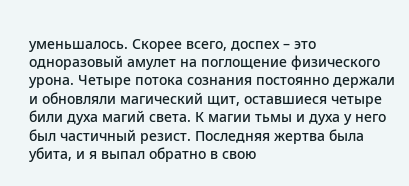уменьшалось. Скорее всего, доспех – это одноразовый амулет на поглощение физического урона. Четыре потока сознания постоянно держали и обновляли магический щит, оставшиеся четыре били духа магий света. К магии тьмы и духа у него был частичный резист. Последняя жертва была убита, и я выпал обратно в свою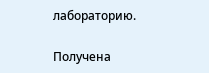лабораторию.

Получена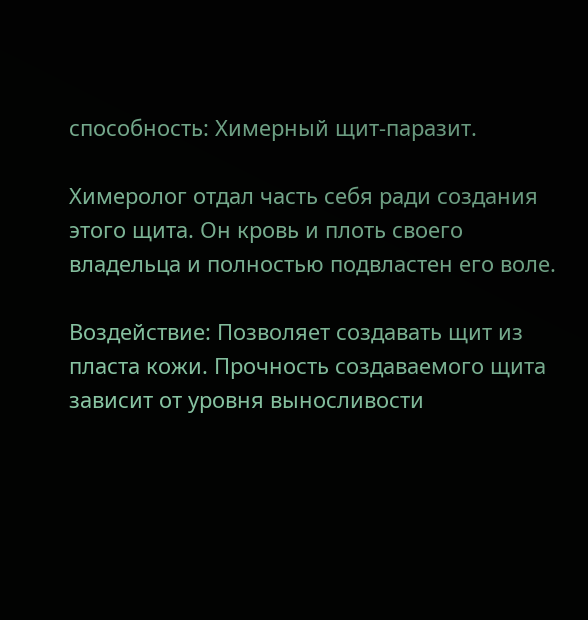способность: Химерный щит-паразит.

Химеролог отдал часть себя ради создания этого щита. Он кровь и плоть своего владельца и полностью подвластен его воле.

Воздействие: Позволяет создавать щит из пласта кожи. Прочность создаваемого щита зависит от уровня выносливости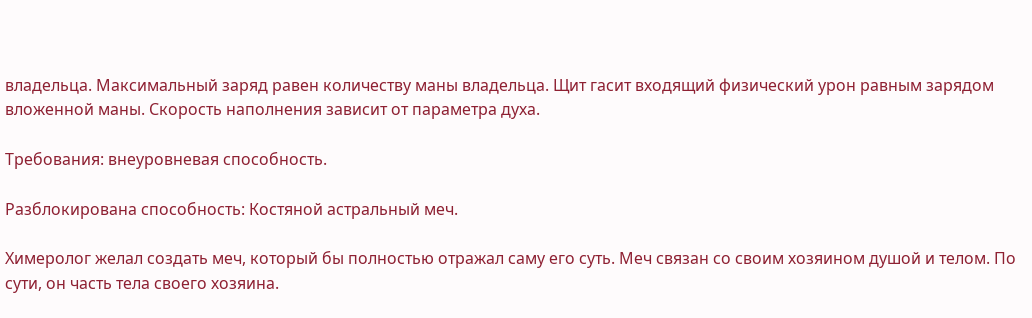владельца. Максимальный заряд равен количеству маны владельца. Щит гасит входящий физический урон равным зарядом вложенной маны. Скорость наполнения зависит от параметра духа.

Требования: внеуровневая способность.

Разблокирована способность: Костяной астральный меч.

Химеролог желал создать меч, который бы полностью отражал саму его суть. Меч связан со своим хозяином душой и телом. По сути, он часть тела своего хозяина.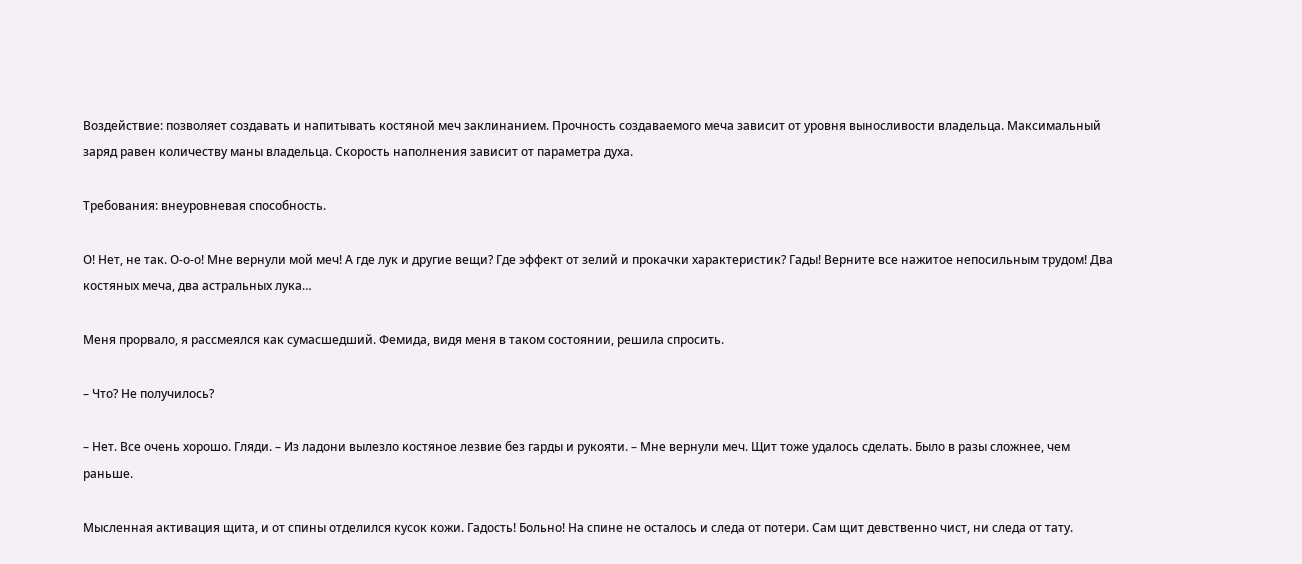Воздействие: позволяет создавать и напитывать костяной меч заклинанием. Прочность создаваемого меча зависит от уровня выносливости владельца. Максимальный заряд равен количеству маны владельца. Скорость наполнения зависит от параметра духа.

Требования: внеуровневая способность.

О! Нет, не так. О-о-о! Мне вернули мой меч! А где лук и другие вещи? Где эффект от зелий и прокачки характеристик? Гады! Верните все нажитое непосильным трудом! Два костяных меча, два астральных лука…

Меня прорвало, я рассмеялся как сумасшедший. Фемида, видя меня в таком состоянии, решила спросить.

– Что? Не получилось?

– Нет. Все очень хорошо. Гляди. – Из ладони вылезло костяное лезвие без гарды и рукояти. – Мне вернули меч. Щит тоже удалось сделать. Было в разы сложнее, чем раньше.

Мысленная активация щита, и от спины отделился кусок кожи. Гадость! Больно! На спине не осталось и следа от потери. Сам щит девственно чист, ни следа от тату.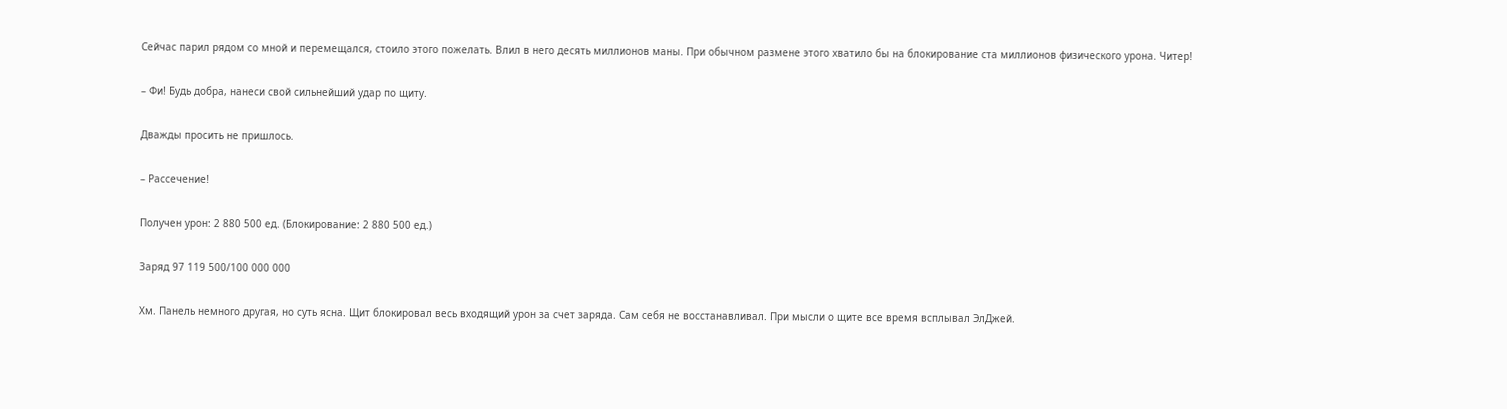Сейчас парил рядом со мной и перемещался, стоило этого пожелать. Влил в него десять миллионов маны. При обычном размене этого хватило бы на блокирование ста миллионов физического урона. Читер!

– Фи! Будь добра, нанеси свой сильнейший удар по щиту.

Дважды просить не пришлось.

– Рассечение!

Получен урон: 2 880 500 ед. (Блокирование: 2 880 500 ед.)

Заряд 97 119 500/100 000 000

Хм. Панель немного другая, но суть ясна. Щит блокировал весь входящий урон за счет заряда. Сам себя не восстанавливал. При мысли о щите все время всплывал ЭлДжей.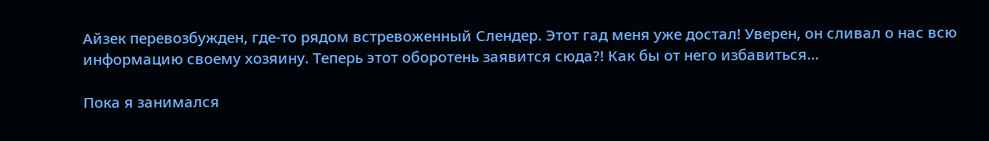Айзек перевозбужден, где-то рядом встревоженный Слендер. Этот гад меня уже достал! Уверен, он сливал о нас всю информацию своему хозяину. Теперь этот оборотень заявится сюда?! Как бы от него избавиться…

Пока я занимался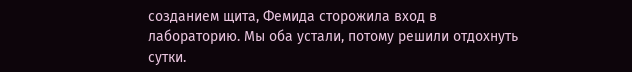созданием щита, Фемида сторожила вход в лабораторию. Мы оба устали, потому решили отдохнуть сутки.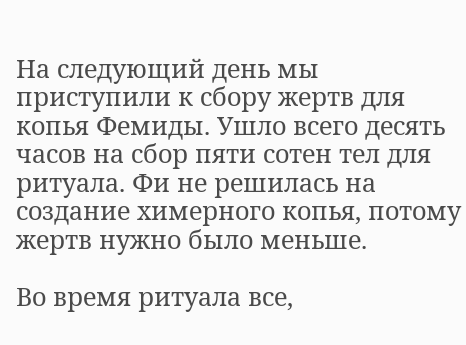На следующий день мы приступили к сбору жертв для копья Фемиды. Ушло всего десять часов на сбор пяти сотен тел для ритуала. Фи не решилась на создание химерного копья, потому жертв нужно было меньше.

Во время ритуала все,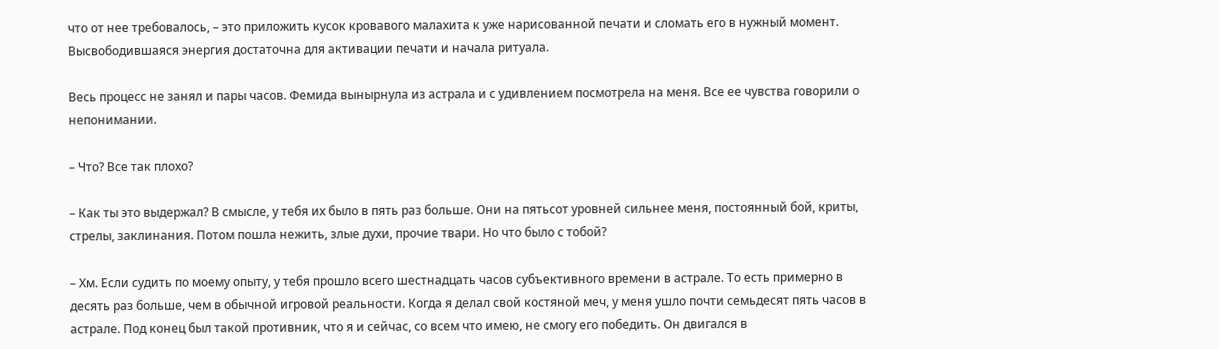что от нее требовалось, – это приложить кусок кровавого малахита к уже нарисованной печати и сломать его в нужный момент. Высвободившаяся энергия достаточна для активации печати и начала ритуала.

Весь процесс не занял и пары часов. Фемида вынырнула из астрала и с удивлением посмотрела на меня. Все ее чувства говорили о непонимании.

– Что? Все так плохо?

– Как ты это выдержал? В смысле, у тебя их было в пять раз больше. Они на пятьсот уровней сильнее меня, постоянный бой, криты, стрелы, заклинания. Потом пошла нежить, злые духи, прочие твари. Но что было с тобой?

– Хм. Если судить по моему опыту, у тебя прошло всего шестнадцать часов субъективного времени в астрале. То есть примерно в десять раз больше, чем в обычной игровой реальности. Когда я делал свой костяной меч, у меня ушло почти семьдесят пять часов в астрале. Под конец был такой противник, что я и сейчас, со всем что имею, не смогу его победить. Он двигался в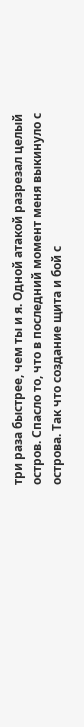три раза быстрее, чем ты и я. Одной атакой разрезал целый остров. Спасло то, что в последний момент меня выкинуло с острова. Так что создание щита и бой с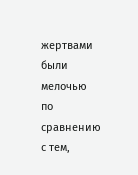жертвами были мелочью по сравнению с тем,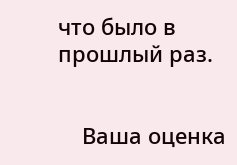что было в прошлый раз.


    Ваша оценка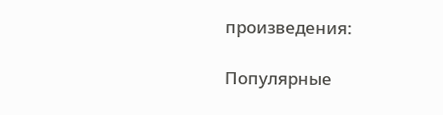произведения:

Популярные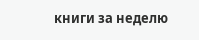книги за неделю